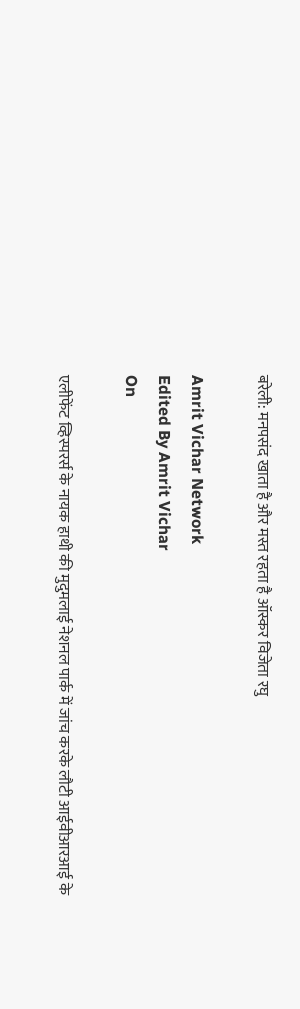बरेली: मनपसंद खाता है और मस्त रहता है ऑस्कर विजेता रघु

Amrit Vichar Network
Edited By Amrit Vichar
On

एलीफेंट व्हिस्परर्स के नायक हाथी की मुदुमलाई नेशनल पार्क में जांच करके लौटी आईवीआरआई के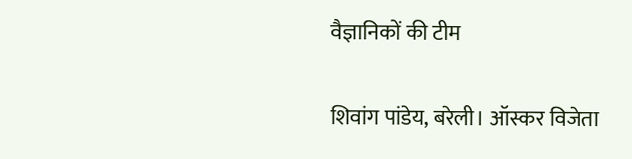वैज्ञानिकों की टीम

शिवांग पांडेय, बरेली। ऑस्कर विजेता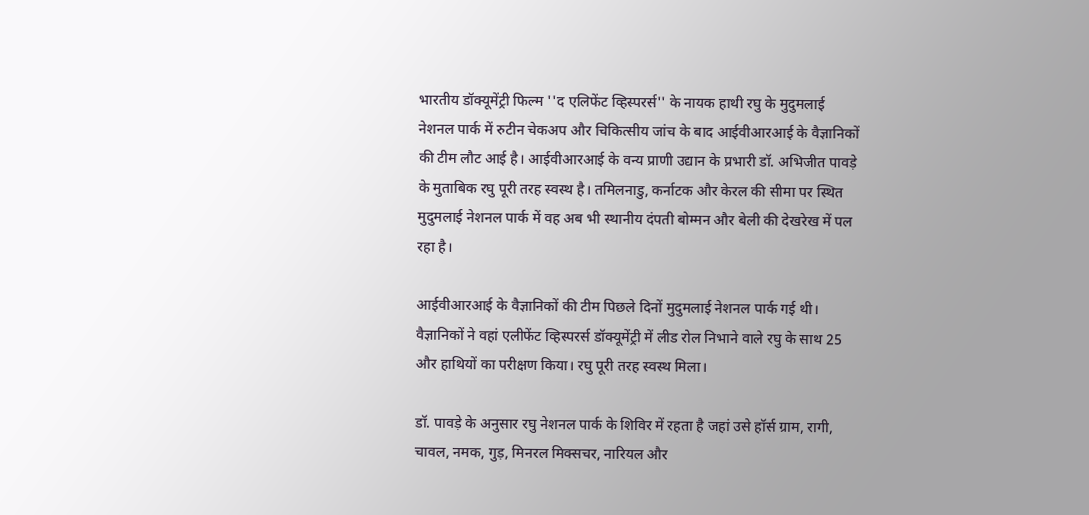भारतीय डॉक्यूमेंट्री फिल्म ''द एलिफेंट व्हिस्परर्स'' के नायक हाथी रघु के मुदुमलाई नेशनल पार्क में रुटीन चेकअप और चिकित्सीय जांच के बाद आईवीआरआई के वैज्ञानिकों की टीम लौट आई है। आईवीआरआई के वन्य प्राणी उद्यान के प्रभारी डॉ. अभिजीत पावड़े के मुताबिक रघु पूरी तरह स्वस्थ है। तमिलनाडु, कर्नाटक और केरल की सीमा पर स्थित मुदुमलाई नेशनल पार्क में वह अब भी स्थानीय दंपती बोम्मन और बेली की देखरेख में पल रहा है।

आईवीआरआई के वैज्ञानिकों की टीम पिछले दिनों मुदुमलाई नेशनल पार्क गई थी। वैज्ञानिकों ने वहां एलीफेंट व्हिस्परर्स डॉक्यूमेंट्री में लीड रोल निभाने वाले रघु के साथ 25 और हाथियों का परीक्षण किया। रघु पूरी तरह स्वस्थ मिला।

डॉ. पावड़े के अनुसार रघु नेशनल पार्क के शिविर में रहता है जहां उसे हॉर्स ग्राम, रागी, चावल, नमक, गुड़, मिनरल मिक्सचर, नारियल और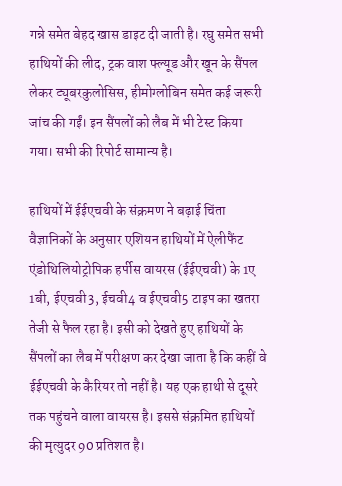गन्ने समेत बेहद खास डाइट दी जाती है। रघु समेत सभी हाथियों की लीद, ट्रक वाश फ्ल्यूड और खून के सैंपल लेकर ट्यूबरकुलोसिस, हीमोग्लोबिन समेत कई जरूरी जांच की गईं। इन सैंपलों को लैब में भी टेस्ट किया गया। सभी की रिपोर्ट सामान्य है।

हाथियों में ईईएचवी के संक्रमण ने बढ़ाई चिंता
वैज्ञानिकों के अनुसार एशियन हाथियों में ऐलीफैंट एंडोथिलियोट्रोपिक हर्पीस वायरस (ईईएचवी) के 1ए 1बी, ईएचवी3, ईचवी4 व ईएचवी5 टाइप का खतरा तेजी से फैल रहा है। इसी को देखते हुए हाथियों के सैंपलों का लैब में परीक्षण कर देखा जाता है कि कहीं वे ईईएचवी के कैरियर तो नहीं है। यह एक हाथी से दूसरे तक पहुंचने वाला वायरस है। इससे संक्रमित हाथियों की मृत्युदर 90 प्रतिशत है।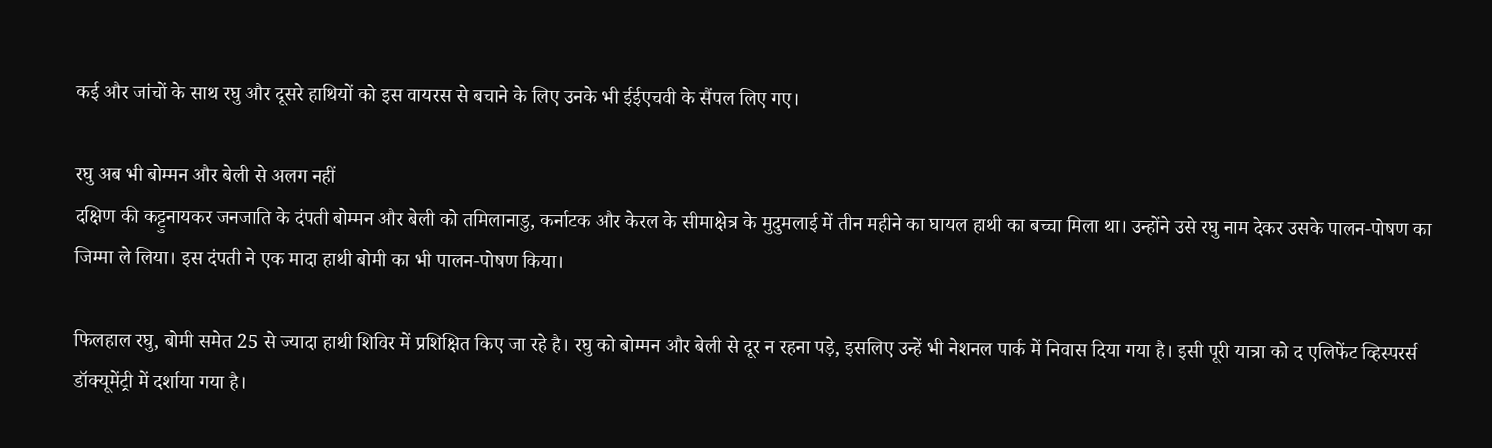कई और जांचों के साथ रघु और दूसरे हाथियों को इस वायरस से बचाने के लिए उनके भी ईईएचवी के सैंपल लिए गए।

रघु अब भी बोम्मन और बेली से अलग नहीं
दक्षिण की कट्टुनायकर जनजाति के दंपती बोम्मन और बेली को तमिलानाडु, कर्नाटक और केरल के सीमाक्षेत्र के मुदुमलाई में तीन महीने का घायल हाथी का बच्चा मिला था। उन्होंने उसे रघु नाम देकर उसके पालन-पोषण का जिम्मा ले लिया। इस दंपती ने एक मादा हाथी बोमी का भी पालन-पोषण किया।

फिलहाल रघु, बोमी समेत 25 से ज्यादा हाथी शिविर में प्रशिक्षित किए जा रहे है। रघु को बोम्मन और बेली से दूर न रहना पड़े, इसलिए उन्हें भी नेशनल पार्क में निवास दिया गया है। इसी पूरी यात्रा को द एलिफेंट व्हिस्परर्स डॉक्यूमेंट्री में दर्शाया गया है।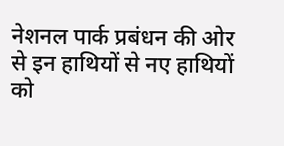नेशनल पार्क प्रबंधन की ओर से इन हाथियों से नए हाथियों को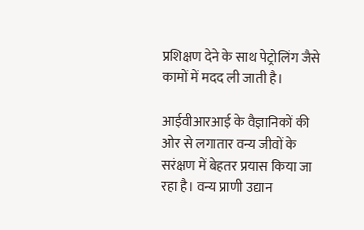प्रशिक्षण देने के साथ पेट्रोलिंग जैसे कामों में मदद ली जाती है।

आईवीआरआई के वैज्ञानिकों की ओर से लगातार वन्य जीवों के सरंक्षण में बेहतर प्रयास किया जा रहा है। वन्य प्राणी उद्यान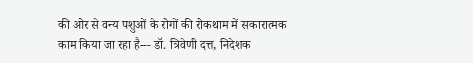की ओर से वन्य पशुओं के रोगों की रोकथाम में सकारात्मक काम किया जा रहा है--- डॉ. त्रिवेणी दत्त, निदेशक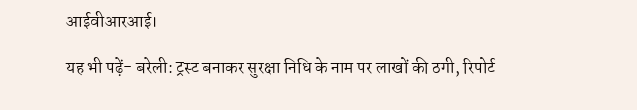आईवीआरआई।

यह भी पढ़ें- बरेली: ट्रस्ट बनाकर सुरक्षा निधि के नाम पर लाखों की ठगी, रिपोर्ट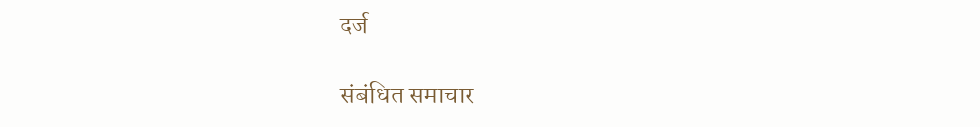दर्ज

संबंधित समाचार